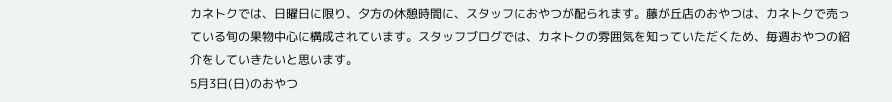カネトクでは、日曜日に限り、夕方の休憩時間に、スタッフにおやつが配られます。藤が丘店のおやつは、カネトクで売っている旬の果物中心に構成されています。スタッフブログでは、カネトクの雰囲気を知っていただくため、毎週おやつの紹介をしていきたいと思います。
5月3日(日)のおやつ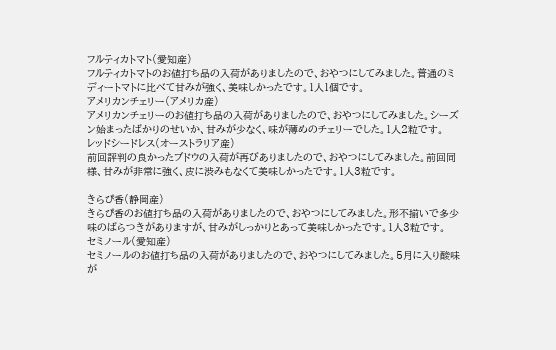フルティカトマト(愛知産)
フルティカトマトのお値打ち品の入荷がありましたので、おやつにしてみました。普通のミディートマトに比べて甘みが強く、美味しかったです。1人1個です。
アメリカンチェリー(アメリカ産)
アメリカンチェリーのお値打ち品の入荷がありましたので、おやつにしてみました。シーズン始まったばかりのせいか、甘みが少なく、味が薄めのチェリーでした。1人2粒です。
レッドシードレス(オーストラリア産)
前回評判の良かったブドウの入荷が再びありましたので、おやつにしてみました。前回同様、甘みが非常に強く、皮に渋みもなくて美味しかったです。1人3粒です。

きらぴ香(静岡産)
きらぴ香のお値打ち品の入荷がありましたので、おやつにしてみました。形不揃いで多少味のばらつきがありますが、甘みがしっかりとあって美味しかったです。1人3粒です。
セミノール(愛知産)
セミノールのお値打ち品の入荷がありましたので、おやつにしてみました。5月に入り酸味が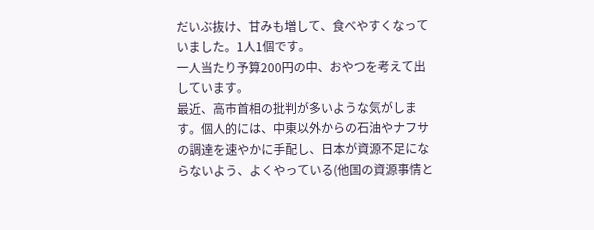だいぶ抜け、甘みも増して、食べやすくなっていました。1人1個です。
一人当たり予算200円の中、おやつを考えて出しています。
最近、高市首相の批判が多いような気がします。個人的には、中東以外からの石油やナフサの調達を速やかに手配し、日本が資源不足にならないよう、よくやっている(他国の資源事情と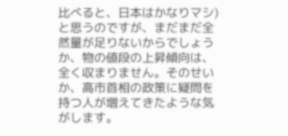比べると、日本はかなりマシ)と思うのですが、まだまだ全然量が足りないからでしょうか、物の値段の上昇傾向は、全く収まりません。そのせいか、高市首相の政策に疑問を持つ人が増えてきたような気がします。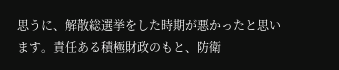思うに、解散総選挙をした時期が悪かったと思います。責任ある積極財政のもと、防衛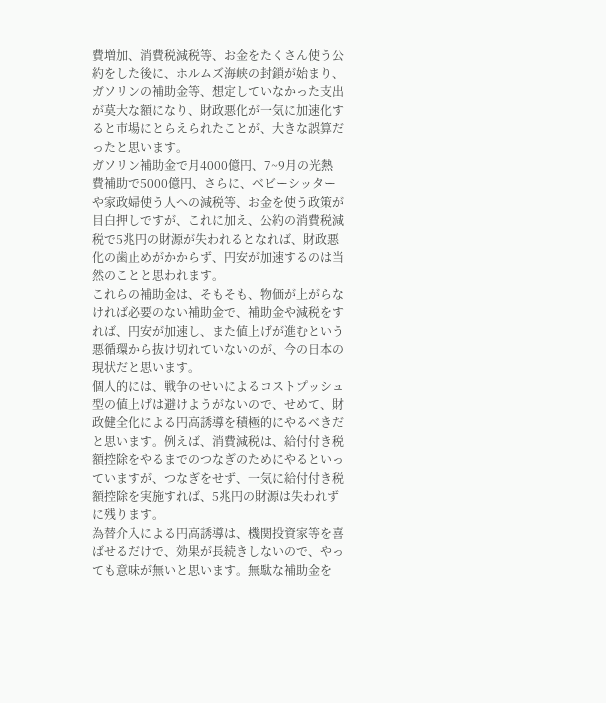費増加、消費税減税等、お金をたくさん使う公約をした後に、ホルムズ海峡の封鎖が始まり、ガソリンの補助金等、想定していなかった支出が莫大な額になり、財政悪化が一気に加速化すると市場にとらえられたことが、大きな誤算だったと思います。
ガソリン補助金で月4000億円、7~9月の光熱費補助で5000億円、さらに、ベビーシッターや家政婦使う人への減税等、お金を使う政策が目白押しですが、これに加え、公約の消費税減税で5兆円の財源が失われるとなれば、財政悪化の歯止めがかからず、円安が加速するのは当然のことと思われます。
これらの補助金は、そもそも、物価が上がらなければ必要のない補助金で、補助金や減税をすれば、円安が加速し、また値上げが進むという悪循環から抜け切れていないのが、今の日本の現状だと思います。
個人的には、戦争のせいによるコストプッシュ型の値上げは避けようがないので、せめて、財政健全化による円高誘導を積極的にやるべきだと思います。例えば、消費減税は、給付付き税額控除をやるまでのつなぎのためにやるといっていますが、つなぎをせず、一気に給付付き税額控除を実施すれば、5兆円の財源は失われずに残ります。
為替介入による円高誘導は、機関投資家等を喜ばせるだけで、効果が長続きしないので、やっても意味が無いと思います。無駄な補助金を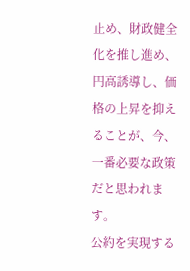止め、財政健全化を推し進め、円高誘導し、価格の上昇を抑えることが、今、一番必要な政策だと思われます。
公約を実現する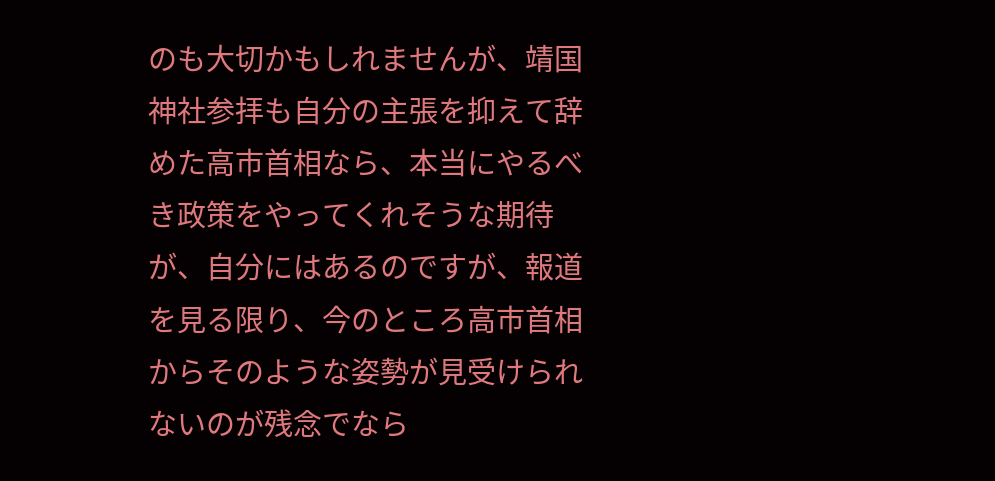のも大切かもしれませんが、靖国神社参拝も自分の主張を抑えて辞めた高市首相なら、本当にやるべき政策をやってくれそうな期待が、自分にはあるのですが、報道を見る限り、今のところ高市首相からそのような姿勢が見受けられないのが残念でなら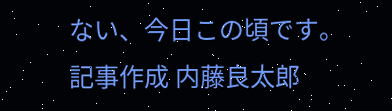ない、今日この頃です。
記事作成 内藤良太郎